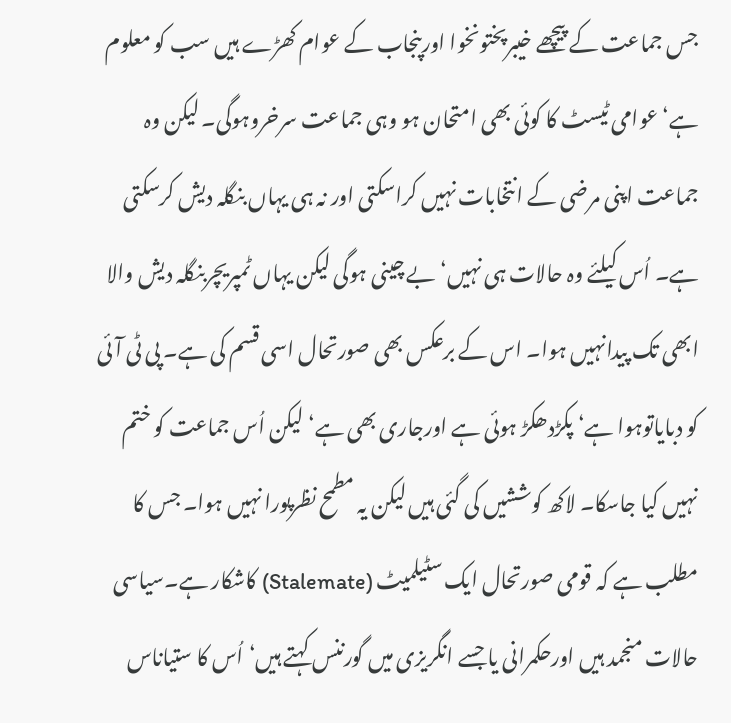جس جماعت کے پیچھے خیبرپختونخوا اورپنجاب کے عوام کھڑے ہیں سب کو معلوم ہے‘ عوامی ٹیسٹ کا کوئی بھی امتحان ہو وہی جماعت سرخروہوگی۔ لیکن وہ جماعت اپنی مرضی کے انتخابات نہیں کراسکتی اور نہ ہی یہاں بنگلہ دیش کرسکتی ہے۔ اُس کیلئے وہ حالات ہی نہیں‘ بے چینی ہوگی لیکن یہاں ٹمپریچربنگلہ دیش والا ابھی تک پیدانہیں ہوا۔ اس کے برعکس بھی صورتحال اسی قسم کی ہے۔ پی ٹی آئی کو دبایاتوہوا ہے‘ پکڑدھکڑ ہوئی ہے اورجاری بھی ہے‘ لیکن اُس جماعت کو ختم نہیں کیا جاسکا۔ لاکھ کوششیں کی گئی ہیں لیکن یہ مطمح نظرپورا نہیں ہوا۔ جس کا مطلب ہے کہ قومی صورتحال ایک سٹیلمیٹ (Stalemate) کاشکار ہے۔سیاسی حالات منجمد ہیں اورحکمرانی یا جسے انگریزی میں گورننس کہتے ہیں‘اُس کا ستیاناس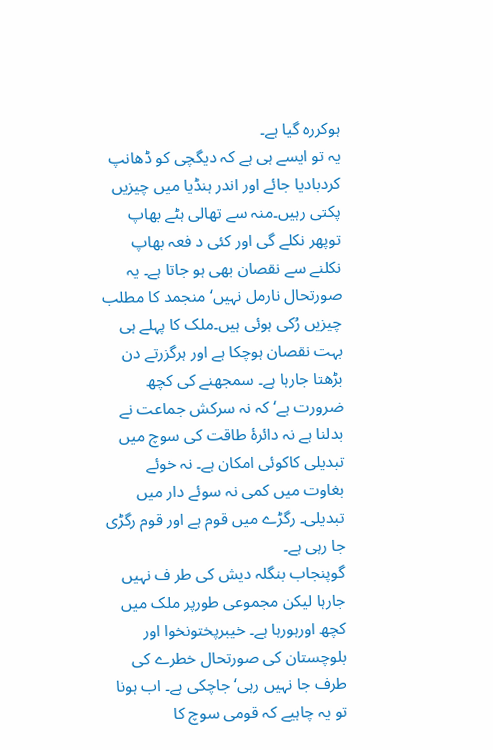ہوکررہ گیا ہے۔
یہ تو ایسے ہی ہے کہ دیگچی کو ڈھانپ کردبادیا جائے اور اندر ہنڈیا میں چیزیں پکتی رہیں۔منہ سے تھالی ہٹے بھاپ توپھر نکلے گی اور کئی د فعہ بھاپ نکلنے سے نقصان بھی ہو جاتا ہے۔ یہ صورتحال نارمل نہیں‘ منجمد کا مطلب چیزیں رُکی ہوئی ہیں۔ملک کا پہلے ہی بہت نقصان ہوچکا ہے اور ہرگزرتے دن بڑھتا جارہا ہے۔ سمجھنے کی کچھ ضرورت ہے‘ کہ نہ سرکش جماعت نے بدلنا ہے نہ دائرۂ طاقت کی سوچ میں تبدیلی کاکوئی امکان ہے۔ نہ خوئے بغاوت میں کمی نہ سوئے دار میں تبدیلی۔ رگڑے میں قوم ہے اور قوم رگڑی جا رہی ہے۔
گوپنجاب بنگلہ دیش کی طر ف نہیں جارہا لیکن مجموعی طورپر ملک میں کچھ اورہورہا ہے۔ خیبرپختونخوا اور بلوچستان کی صورتحال خطرے کی طرف جا نہیں رہی‘ جاچکی ہے۔ اب ہونا تو یہ چاہیے کہ قومی سوچ کا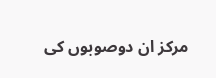مرکز ان دوصوبوں کی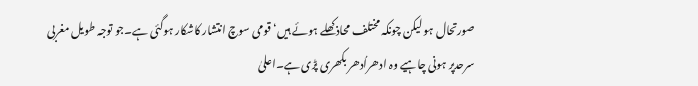صورتحال ہو لیکن چونکہ مختلف محاذ کھلے ہوئے ہیں‘ قومی سوچ انتشار کاشکار ہوگئی ہے۔جو توجہ طویل مغربی سرحدپر ہونی چاہیے وہ ادھراُدھر بکھری پڑی ہے۔اعلیٰ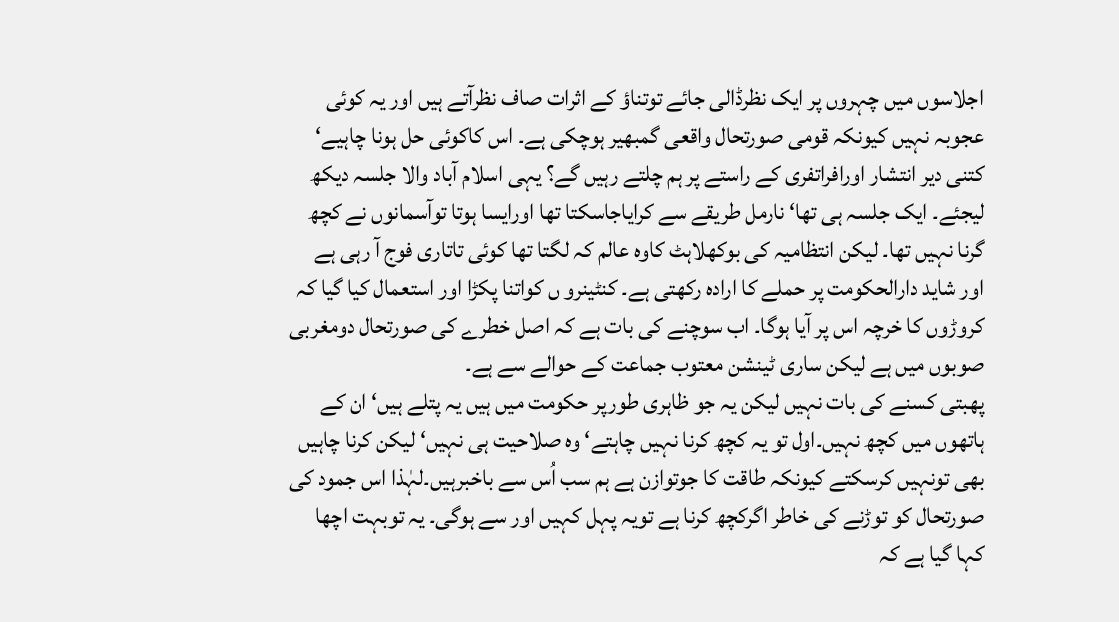اجلاسوں میں چہروں پر ایک نظرڈالی جائے توتناؤ کے اثرات صاف نظرآتے ہیں اور یہ کوئی عجوبہ نہیں کیونکہ قومی صورتحال واقعی گمبھیر ہوچکی ہے۔ اس کاکوئی حل ہونا چاہیے‘ کتنی دیر انتشار اورافراتفری کے راستے پر ہم چلتے رہیں گے؟ یہی اسلام آباد والا جلسہ دیکھ لیجئے۔ ایک جلسہ ہی تھا‘ نارمل طریقے سے کرایاجاسکتا تھا اورایسا ہوتا توآسمانوں نے کچھ گرنا نہیں تھا۔ لیکن انتظامیہ کی بوکھلاہٹ کاوہ عالم کہ لگتا تھا کوئی تاتاری فوج آ رہی ہے اور شاید دارالحکومت پر حملے کا ارادہ رکھتی ہے۔ کنٹینرو ں کواتنا پکڑا اور استعمال کیا گیا کہ کروڑوں کا خرچہ اس پر آیا ہوگا۔ اب سوچنے کی بات ہے کہ اصل خطرے کی صورتحال دومغربی صوبوں میں ہے لیکن ساری ٹینشن معتوب جماعت کے حوالے سے ہے۔
پھبتی کسنے کی بات نہیں لیکن یہ جو ظاہری طورپر حکومت میں ہیں یہ پتلے ہیں‘ ان کے ہاتھوں میں کچھ نہیں۔اول تو یہ کچھ کرنا نہیں چاہتے‘ وہ صلاحیت ہی نہیں‘ لیکن کرنا چاہیں بھی تونہیں کرسکتے کیونکہ طاقت کا جوتوازن ہے ہم سب اُس سے باخبرہیں۔لہٰذا اس جمود کی صورتحال کو توڑنے کی خاطر اگرکچھ کرنا ہے تویہ پہل کہیں اور سے ہوگی۔ یہ توبہت اچھا کہا گیا ہے کہ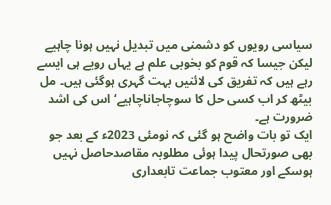سیاسی رویوں کو دشمنی میں تبدیل نہیں ہونا چاہیے لیکن جیسا کہ قوم کو بخوبی علم ہے یہاں رویے ہی ایسے رہے ہیں کہ تفریق کی لائنیں بہت گہری ہوگئی ہیں۔ مل بیٹھ کر اب کسی حل کا سوچاجاناچاہیے‘ اس کی اشد ضرورت ہے۔
ایک تو بات واضح ہو گئی کہ نومئی 2023ء کے بعد جو بھی صورتحال پیدا ہوئی مطلوبہ مقاصدحاصل نہیں ہوسکے اور معتوب جماعت تابعداری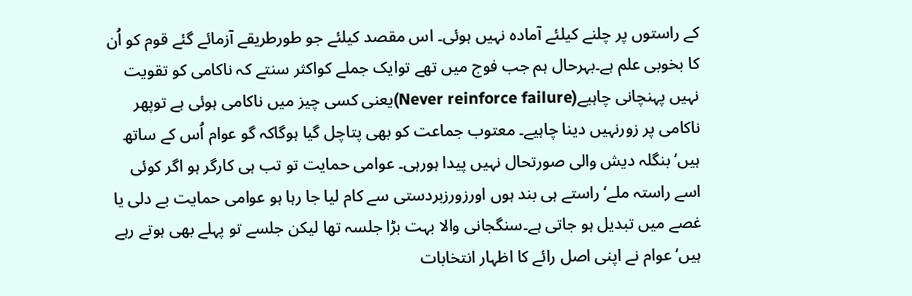کے راستوں پر چلنے کیلئے آمادہ نہیں ہوئی۔ اس مقصد کیلئے جو طورطریقے آزمائے گئے قوم کو اُن کا بخوبی علم ہے۔بہرحال ہم جب فوج میں تھے توایک جملے کواکثر سنتے کہ ناکامی کو تقویت نہیں پہنچانی چاہیے(Never reinforce failure)یعنی کسی چیز میں ناکامی ہوئی ہے توپھر ناکامی پر زورنہیں دینا چاہیے۔ معتوب جماعت کو بھی پتاچل گیا ہوگاکہ گو عوام اُس کے ساتھ ہیں‘ بنگلہ دیش والی صورتحال نہیں پیدا ہورہی۔ عوامی حمایت تو تب ہی کارگر ہو اگر کوئی اسے راستہ ملے‘ راستے ہی بند ہوں اورزورزبردستی سے کام لیا جا رہا ہو عوامی حمایت بے دلی یا غصے میں تبدیل ہو جاتی ہے۔سنگجانی والا بہت بڑا جلسہ تھا لیکن جلسے تو پہلے بھی ہوتے رہے ہیں‘ عوام نے اپنی اصل رائے کا اظہار انتخابات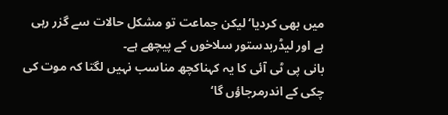میں بھی کردیا‘ لیکن جماعت تو مشکل حالات سے گزر رہی ہے اور لیڈربدستور سلاخوں کے پیچھے ہے۔
بانی پی ٹی آئی کا یہ کہناکچھ مناسب نہیں لگتا کہ موت کی چکی کے اندرمرجاؤں گا‘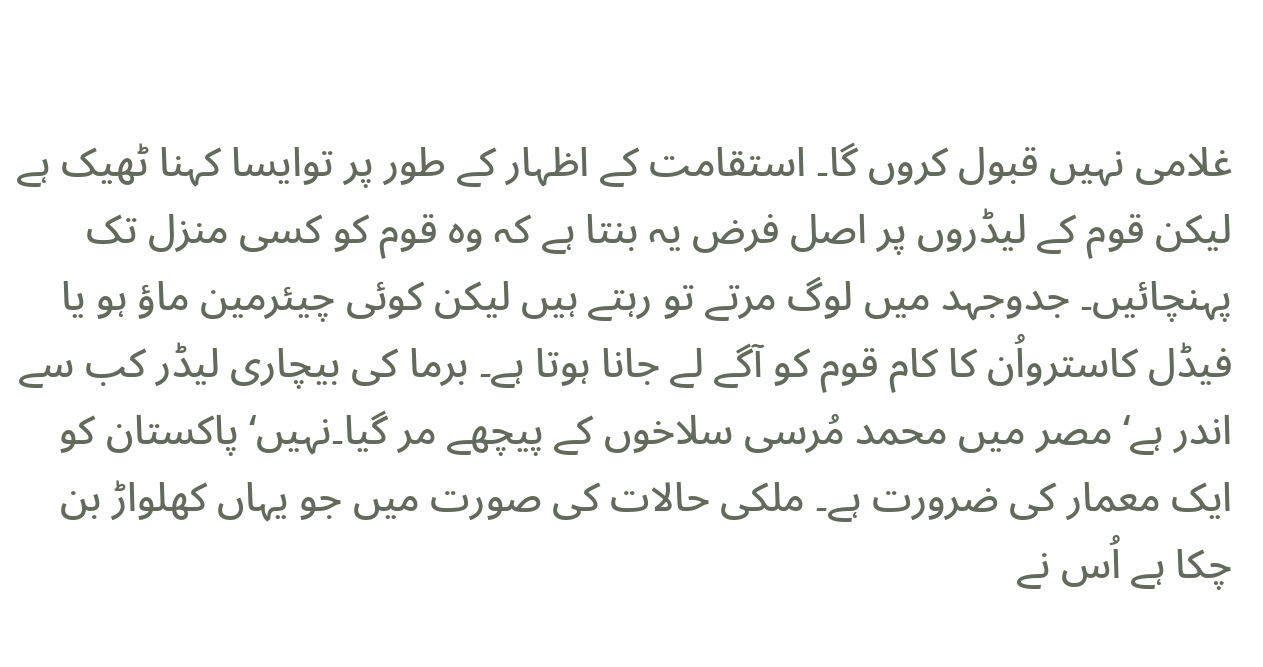غلامی نہیں قبول کروں گا۔ استقامت کے اظہار کے طور پر توایسا کہنا ٹھیک ہے لیکن قوم کے لیڈروں پر اصل فرض یہ بنتا ہے کہ وہ قوم کو کسی منزل تک پہنچائیں۔ جدوجہد میں لوگ مرتے تو رہتے ہیں لیکن کوئی چیئرمین ماؤ ہو یا فیڈل کاسترواُن کا کام قوم کو آگے لے جانا ہوتا ہے۔ برما کی بیچاری لیڈر کب سے اندر ہے‘ مصر میں محمد مُرسی سلاخوں کے پیچھے مر گیا۔نہیں‘ پاکستان کو ایک معمار کی ضرورت ہے۔ ملکی حالات کی صورت میں جو یہاں کھلواڑ بن چکا ہے اُس نے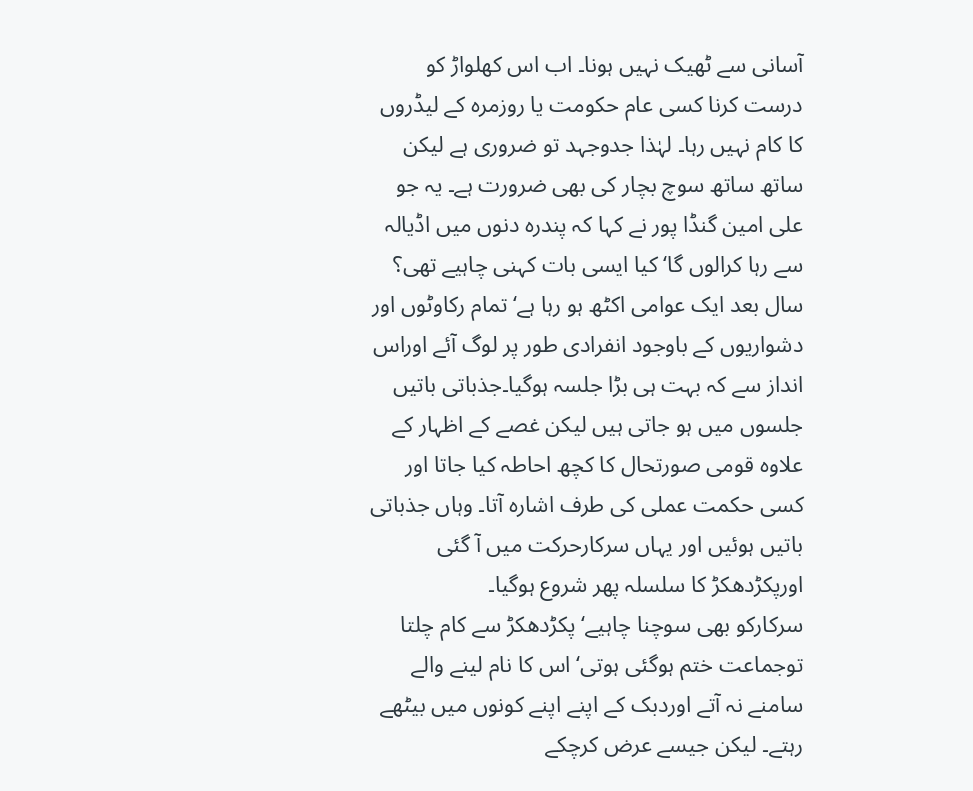آسانی سے ٹھیک نہیں ہونا۔ اب اس کھلواڑ کو درست کرنا کسی عام حکومت یا روزمرہ کے لیڈروں کا کام نہیں رہا۔ لہٰذا جدوجہد تو ضروری ہے لیکن ساتھ ساتھ سوچ بچار کی بھی ضرورت ہے۔ یہ جو علی امین گنڈا پور نے کہا کہ پندرہ دنوں میں اڈیالہ سے رہا کرالوں گا‘ کیا ایسی بات کہنی چاہیے تھی؟ سال بعد ایک عوامی اکٹھ ہو رہا ہے‘ تمام رکاوٹوں اور دشواریوں کے باوجود انفرادی طور پر لوگ آئے اوراس انداز سے کہ بہت ہی بڑا جلسہ ہوگیا۔جذباتی باتیں جلسوں میں ہو جاتی ہیں لیکن غصے کے اظہار کے علاوہ قومی صورتحال کا کچھ احاطہ کیا جاتا اور کسی حکمت عملی کی طرف اشارہ آتا۔ وہاں جذباتی باتیں ہوئیں اور یہاں سرکارحرکت میں آ گئی اورپکڑدھکڑ کا سلسلہ پھر شروع ہوگیا۔
سرکارکو بھی سوچنا چاہیے‘ پکڑدھکڑ سے کام چلتا توجماعت ختم ہوگئی ہوتی‘ اس کا نام لینے والے سامنے نہ آتے اوردبک کے اپنے اپنے کونوں میں بیٹھے رہتے۔ لیکن جیسے عرض کرچکے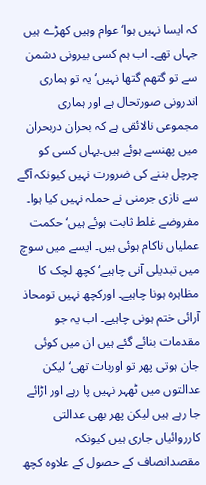کہ ایسا نہیں ہوا‘ عوام وہیں کھڑے ہیں جہاں تھے۔ اب ہم کسی بیرونی دشمن سے تو گتھم گتھا نہیں‘ یہ تو ہماری اندرونی صورتحال ہے اور ہماری مجموعی نالائقی ہے کہ بحران دربحران میں پھنسے ہوئے ہیں۔یہاں کسی کو چرچل بننے کی ضرورت نہیں کیونکہ آگے سے نازی جرمنی نے حملہ نہیں کیا ہوا۔ مفروضے غلط ثابت ہوئے ہیں‘ حکمت عملیاں ناکام ہوئی ہیں۔ ایسے میں سوچ میں تبدیلی آنی چاہیے‘ کچھ لچک کا مظاہرہ ہونا چاہیے۔ اورکچھ نہیں تومحاذ آرائی ختم ہونی چاہیے۔ اب یہ جو مقدمات بنائے گئے ہیں ان میں کوئی جان ہوتی پھر تو اوربات تھی‘ لیکن عدالتوں میں ٹھہر نہیں پا رہے اور اڑائے جا رہے ہیں لیکن پھر بھی عدالتی کارروائیاں جاری ہیں کیونکہ مقصدانصاف کے حصول کے علاوہ کچھ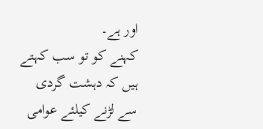اور ہے۔
کہنے کو تو سب کہتے ہیں کہ دہشت گردی سے لڑنے کیلئے عوامی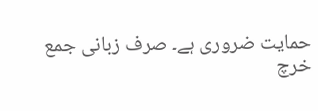حمایت ضروری ہے۔ صرف زبانی جمع خرچ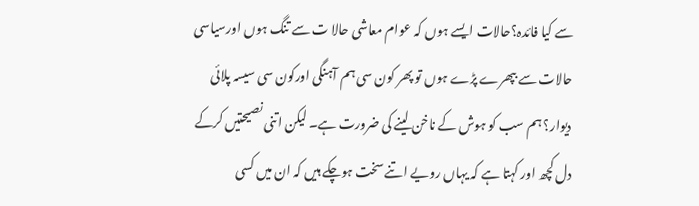سے کیا فائدہ؟حالات ایسے ہوں کہ عوام معاشی حالا ت سے تنگ ہوں اورسیاسی حالات سے بپھرے پڑے ہوں تو پھر کون سی ہم آہنگی اورکون سی سیسہ پلائی دیوار؟ ہم سب کو ہوش کے ناخن لینے کی ضرورت ہے۔ لیکن اتنی نصیحتیں کرکے دل کچھ اور کہتا ہے کہ یہاں رویے اتنے سخت ہوچکے ہیں کہ ان میں کسی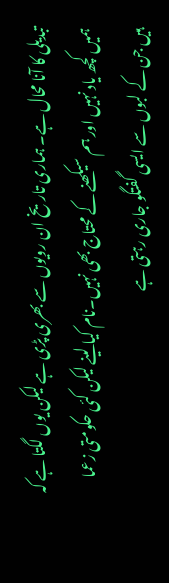تبدیلی کا آنا محال ہے۔ ہماری تاریخ ان رویوں سے بھری پڑی ہے لیکن یوں لگتا ہے کہ ہمیں کچھ یاد نہیں اور ہم سیکھنے کے محتاج بھی نہیں۔نام کیا لینے لیکن کئی حکومتی زعما ہیں جن کے لبوں سے ایسی گفتگو جاری رہتی ہے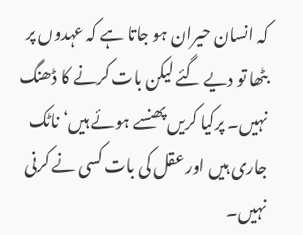کہ انسان حیران ہو جاتا ہے کہ عہدوں پر بٹھا تو دیے گئے لیکن بات کرنے کا ڈھنگ نہیں۔ پرکیا کریں پھنسے ہوئے ہیں‘ ناٹک جاری ہیں اور عقل کی بات کسی نے کرنی نہیں۔